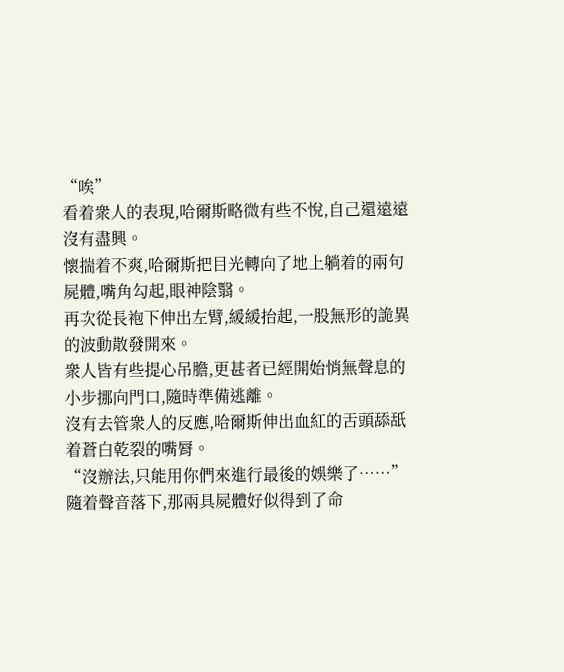“唉”
看着衆人的表現,哈爾斯略微有些不悅,自己還遠遠沒有盡興。
懷揣着不爽,哈爾斯把目光轉向了地上躺着的兩句屍體,嘴角勾起,眼神陰翳。
再次從長袍下伸出左臂,緩緩抬起,一股無形的詭異的波動散發開來。
衆人皆有些提心吊膽,更甚者已經開始悄無聲息的小步挪向門口,隨時準備逃離。
沒有去管衆人的反應,哈爾斯伸出血紅的舌頭舔舐着蒼白乾裂的嘴脣。
“沒辦法,只能用你們來進行最後的娛樂了……”
隨着聲音落下,那兩具屍體好似得到了命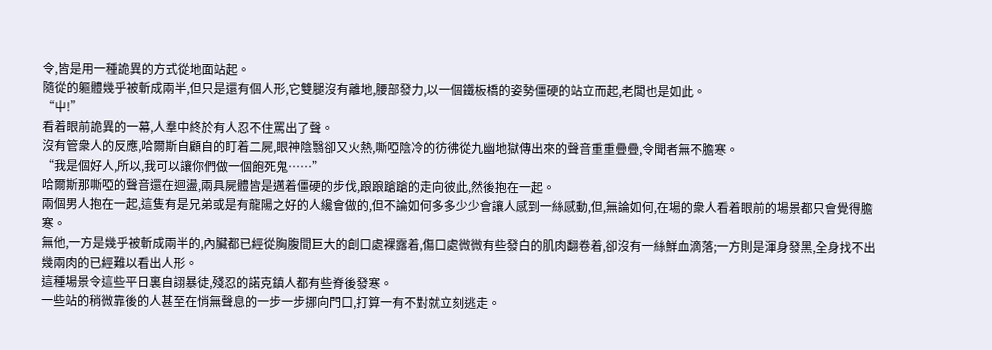令,皆是用一種詭異的方式從地面站起。
隨從的軀體幾乎被斬成兩半,但只是還有個人形,它雙腿沒有離地,腰部發力,以一個鐵板橋的姿勢僵硬的站立而起,老闆也是如此。
“屮!”
看着眼前詭異的一幕,人羣中終於有人忍不住罵出了聲。
沒有管衆人的反應,哈爾斯自顧自的盯着二屍,眼神陰翳卻又火熱,嘶啞陰冷的彷彿從九幽地獄傳出來的聲音重重疊疊,令聞者無不膽寒。
“我是個好人,所以,我可以讓你們做一個飽死鬼……”
哈爾斯那嘶啞的聲音還在迴盪,兩具屍體皆是邁着僵硬的步伐,踉踉蹌蹌的走向彼此,然後抱在一起。
兩個男人抱在一起,這隻有是兄弟或是有龍陽之好的人纔會做的,但不論如何多多少少會讓人感到一絲感動,但,無論如何,在場的衆人看着眼前的場景都只會覺得膽寒。
無他,一方是幾乎被斬成兩半的,內臟都已經從胸腹間巨大的創口處裸露着,傷口處微微有些發白的肌肉翻卷着,卻沒有一絲鮮血滴落;一方則是渾身發黑,全身找不出幾兩肉的已經難以看出人形。
這種場景令這些平日裏自詡暴徒,殘忍的諾克鎮人都有些脊後發寒。
一些站的稍微靠後的人甚至在悄無聲息的一步一步挪向門口,打算一有不對就立刻逃走。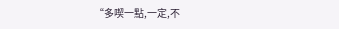“多喫一點,一定,不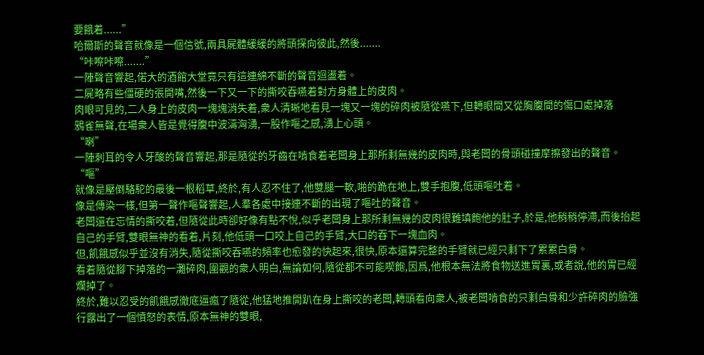要餓着......”
哈爾斯的聲音就像是一個信號,兩具屍體緩緩的將頭探向彼此,然後.......
“咔嚓咔嚓.......”
一陣聲音響起,偌大的酒館大堂竟只有這連綿不斷的聲音迴盪着。
二屍略有些僵硬的張開嘴,然後一下又一下的撕咬吞嚥着對方身體上的皮肉。
肉眼可見的,二人身上的皮肉一塊塊消失着,衆人清晰地看見一塊又一塊的碎肉被隨從嚥下,但轉眼間又從胸腹間的傷口處掉落
鴉雀無聲,在場衆人皆是覺得腹中波濤洶湧,一股作嘔之感,湧上心頭。
“喇”
一陣刺耳的令人牙酸的聲音響起,那是隨從的牙齒在啃食着老闆身上那所剩無幾的皮肉時,與老闆的骨頭碰撞摩擦發出的聲音。
“嘔”
就像是壓倒駱駝的最後一根稻草,終於,有人忍不住了,他雙腿一軟,啪的跪在地上,雙手抱腹,低頭嘔吐着。
像是傳染一樣,但第一聲作嘔聲響起,人羣各處中接連不斷的出現了嘔吐的聲音。
老闆還在忘情的撕咬着,但隨從此時卻好像有點不悅,似乎老闆身上那所剩無幾的皮肉很難填飽他的肚子,於是,他稍稍停滯,而後抬起自己的手臂,雙眼無神的看着,片刻,他低頭一口咬上自己的手臂,大口的吞下一塊血肉。
但,飢餓感似乎並沒有消失,隨從撕咬吞嚥的頻率也愈發的快起來,很快,原本還算完整的手臂就已經只剩下了累累白骨。
看着隨從腳下掉落的一灘碎肉,圍觀的衆人明白,無論如何,隨從都不可能喫飽,因爲,他根本無法將食物送進胃裏,或者說,他的胃已經爛掉了。
終於,難以忍受的飢餓感徹底逼瘋了隨從,他猛地推開趴在身上撕咬的老闆,轉頭看向衆人,被老闆啃食的只剩白骨和少許碎肉的臉強行露出了一個憤怒的表情,原本無神的雙眼,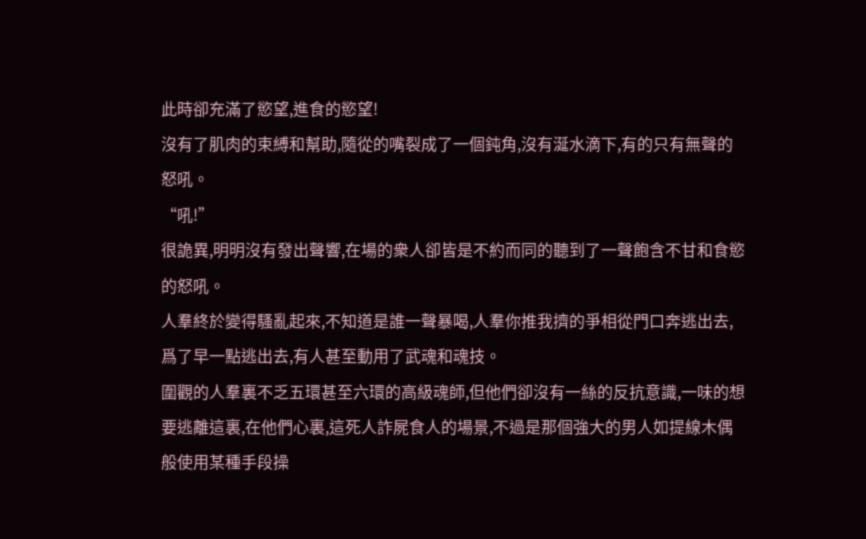此時卻充滿了慾望,進食的慾望!
沒有了肌肉的束縛和幫助,隨從的嘴裂成了一個鈍角,沒有涎水滴下,有的只有無聲的怒吼。
“吼!”
很詭異,明明沒有發出聲響,在場的衆人卻皆是不約而同的聽到了一聲飽含不甘和食慾的怒吼。
人羣終於變得騷亂起來,不知道是誰一聲暴喝,人羣你推我擠的爭相從門口奔逃出去,爲了早一點逃出去,有人甚至動用了武魂和魂技。
圍觀的人羣裏不乏五環甚至六環的高級魂師,但他們卻沒有一絲的反抗意識,一味的想要逃離這裏,在他們心裏,這死人詐屍食人的場景,不過是那個強大的男人如提線木偶般使用某種手段操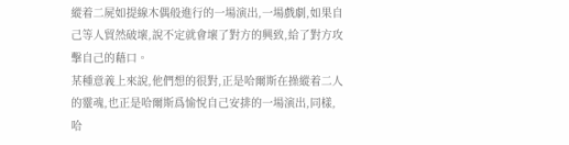縱着二屍如提線木偶般進行的一場演出,一場戲劇,如果自己等人貿然破壞,說不定就會壞了對方的興致,給了對方攻擊自己的藉口。
某種意義上來說,他們想的很對,正是哈爾斯在操縱着二人的靈魂,也正是哈爾斯爲愉悅自己安排的一場演出,同樣,哈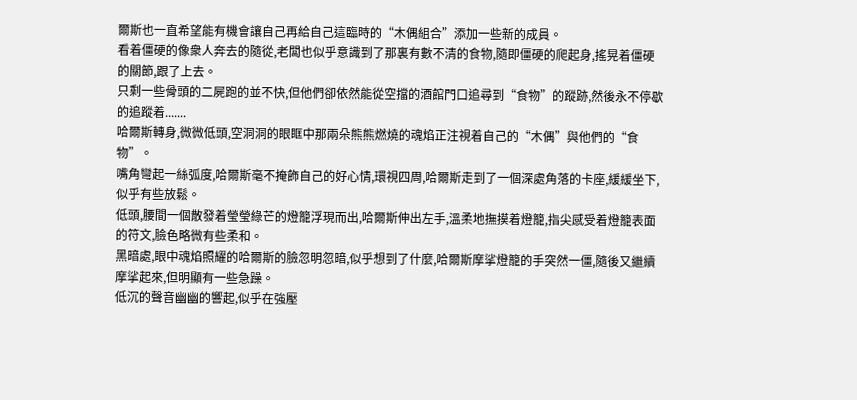爾斯也一直希望能有機會讓自己再給自己這臨時的“木偶組合”添加一些新的成員。
看着僵硬的像衆人奔去的隨從,老闆也似乎意識到了那裏有數不清的食物,隨即僵硬的爬起身,搖晃着僵硬的關節,跟了上去。
只剩一些骨頭的二屍跑的並不快,但他們卻依然能從空擋的酒館門口追尋到“食物”的蹤跡,然後永不停歇的追蹤着.......
哈爾斯轉身,微微低頭,空洞洞的眼眶中那兩朵熊熊燃燒的魂焰正注視着自己的“木偶”與他們的“食物”。
嘴角彎起一絲弧度,哈爾斯毫不掩飾自己的好心情,環視四周,哈爾斯走到了一個深處角落的卡座,緩緩坐下,似乎有些放鬆。
低頭,腰間一個散發着瑩瑩綠芒的燈籠浮現而出,哈爾斯伸出左手,溫柔地撫摸着燈籠,指尖感受着燈籠表面的符文,臉色略微有些柔和。
黑暗處,眼中魂焰照耀的哈爾斯的臉忽明忽暗,似乎想到了什麼,哈爾斯摩挲燈籠的手突然一僵,隨後又繼續摩挲起來,但明顯有一些急躁。
低沉的聲音幽幽的響起,似乎在強壓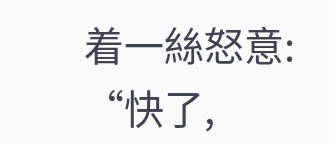着一絲怒意:
“快了,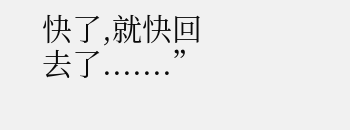快了,就快回去了.......”